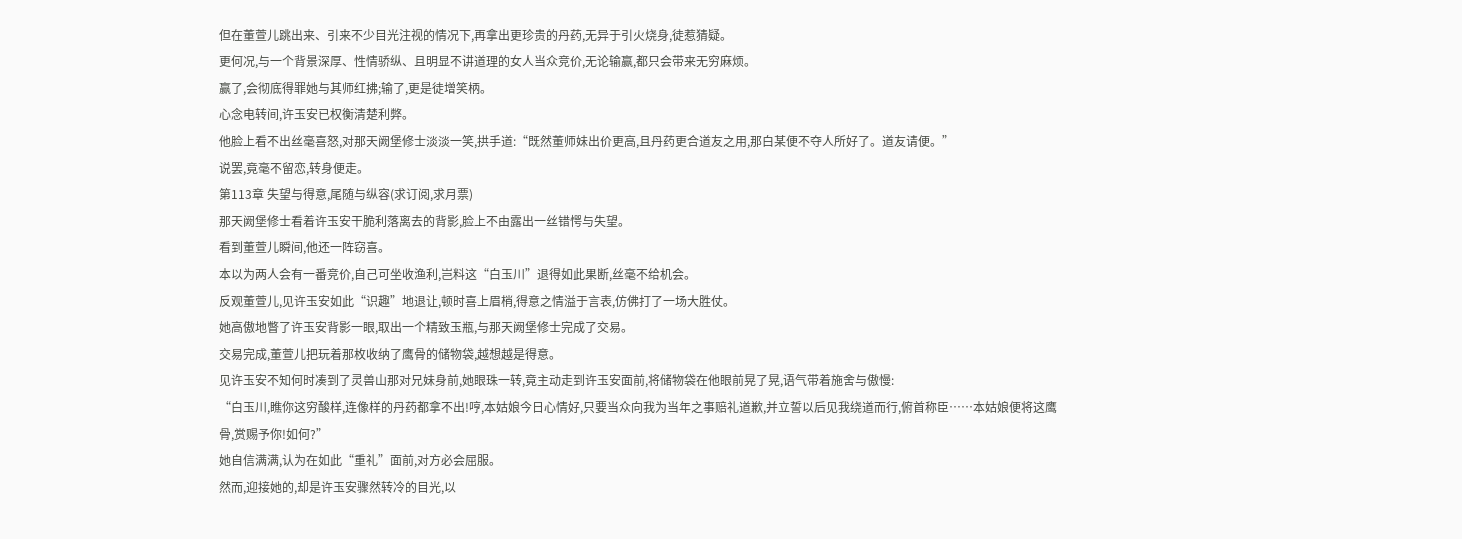但在董萱儿跳出来、引来不少目光注视的情况下,再拿出更珍贵的丹药,无异于引火烧身,徒惹猜疑。
更何况,与一个背景深厚、性情骄纵、且明显不讲道理的女人当众竞价,无论输赢,都只会带来无穷麻烦。
赢了,会彻底得罪她与其师红拂;输了,更是徒增笑柄。
心念电转间,许玉安已权衡清楚利弊。
他脸上看不出丝毫喜怒,对那天阙堡修士淡淡一笑,拱手道:“既然董师妹出价更高,且丹药更合道友之用,那白某便不夺人所好了。道友请便。”
说罢,竟毫不留恋,转身便走。
第113章 失望与得意,尾随与纵容(求订阅,求月票)
那天阙堡修士看着许玉安干脆利落离去的背影,脸上不由露出一丝错愕与失望。
看到董萱儿瞬间,他还一阵窃喜。
本以为两人会有一番竞价,自己可坐收渔利,岂料这“白玉川”退得如此果断,丝毫不给机会。
反观董萱儿,见许玉安如此“识趣”地退让,顿时喜上眉梢,得意之情溢于言表,仿佛打了一场大胜仗。
她高傲地瞥了许玉安背影一眼,取出一个精致玉瓶,与那天阙堡修士完成了交易。
交易完成,董萱儿把玩着那枚收纳了鹰骨的储物袋,越想越是得意。
见许玉安不知何时凑到了灵兽山那对兄妹身前,她眼珠一转,竟主动走到许玉安面前,将储物袋在他眼前晃了晃,语气带着施舍与傲慢:
“白玉川,瞧你这穷酸样,连像样的丹药都拿不出!哼,本姑娘今日心情好,只要当众向我为当年之事赔礼道歉,并立誓以后见我绕道而行,俯首称臣……本姑娘便将这鹰骨,赏赐予你!如何?”
她自信满满,认为在如此“重礼”面前,对方必会屈服。
然而,迎接她的,却是许玉安骤然转冷的目光,以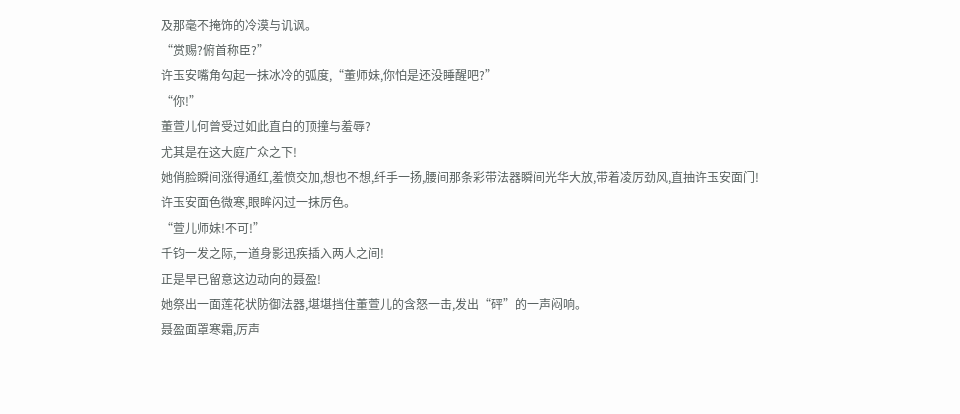及那毫不掩饰的冷漠与讥讽。
“赏赐?俯首称臣?”
许玉安嘴角勾起一抹冰冷的弧度,“董师妹,你怕是还没睡醒吧?”
“你!”
董萱儿何曾受过如此直白的顶撞与羞辱?
尤其是在这大庭广众之下!
她俏脸瞬间涨得通红,羞愤交加,想也不想,纤手一扬,腰间那条彩带法器瞬间光华大放,带着凌厉劲风,直抽许玉安面门!
许玉安面色微寒,眼眸闪过一抹厉色。
“萱儿师妹!不可!”
千钧一发之际,一道身影迅疾插入两人之间!
正是早已留意这边动向的聂盈!
她祭出一面莲花状防御法器,堪堪挡住董萱儿的含怒一击,发出“砰”的一声闷响。
聂盈面罩寒霜,厉声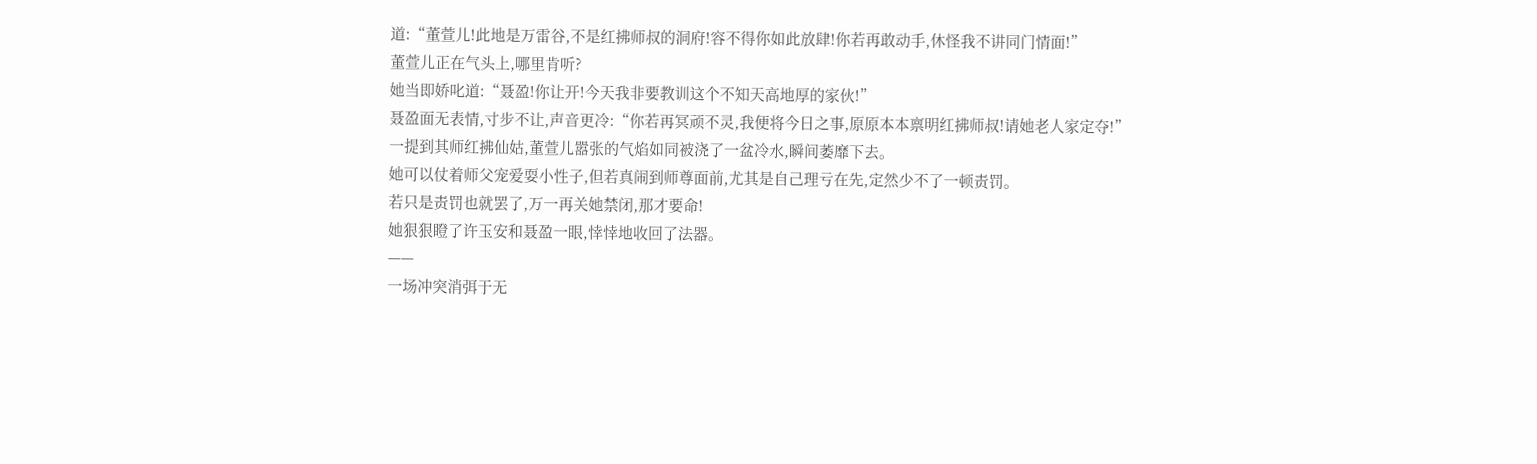道:“董萱儿!此地是万雷谷,不是红拂师叔的洞府!容不得你如此放肆!你若再敢动手,休怪我不讲同门情面!”
董萱儿正在气头上,哪里肯听?
她当即娇叱道:“聂盈!你让开!今天我非要教训这个不知天高地厚的家伙!”
聂盈面无表情,寸步不让,声音更冷:“你若再冥顽不灵,我便将今日之事,原原本本禀明红拂师叔!请她老人家定夺!”
一提到其师红拂仙姑,董萱儿嚣张的气焰如同被浇了一盆冷水,瞬间萎靡下去。
她可以仗着师父宠爱耍小性子,但若真闹到师尊面前,尤其是自己理亏在先,定然少不了一顿责罚。
若只是责罚也就罢了,万一再关她禁闭,那才要命!
她狠狠瞪了许玉安和聂盈一眼,悻悻地收回了法器。
——
一场冲突消弭于无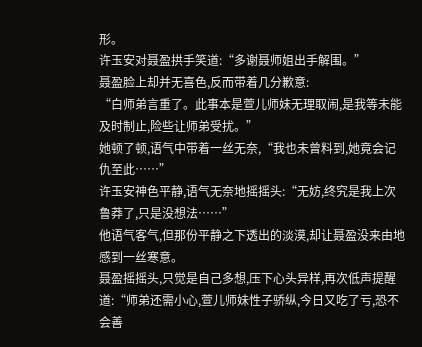形。
许玉安对聂盈拱手笑道:“多谢聂师姐出手解围。”
聂盈脸上却并无喜色,反而带着几分歉意:
“白师弟言重了。此事本是萱儿师妹无理取闹,是我等未能及时制止,险些让师弟受扰。”
她顿了顿,语气中带着一丝无奈,“我也未曾料到,她竟会记仇至此……”
许玉安神色平静,语气无奈地摇摇头:“无妨,终究是我上次鲁莽了,只是没想法……”
他语气客气,但那份平静之下透出的淡漠,却让聂盈没来由地感到一丝寒意。
聂盈摇摇头,只觉是自己多想,压下心头异样,再次低声提醒道:“师弟还需小心,萱儿师妹性子骄纵,今日又吃了亏,恐不会善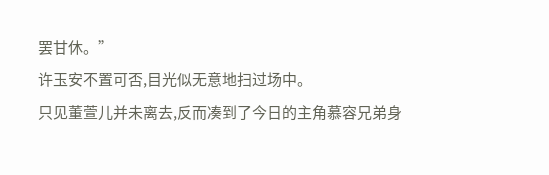罢甘休。”
许玉安不置可否,目光似无意地扫过场中。
只见董萱儿并未离去,反而凑到了今日的主角慕容兄弟身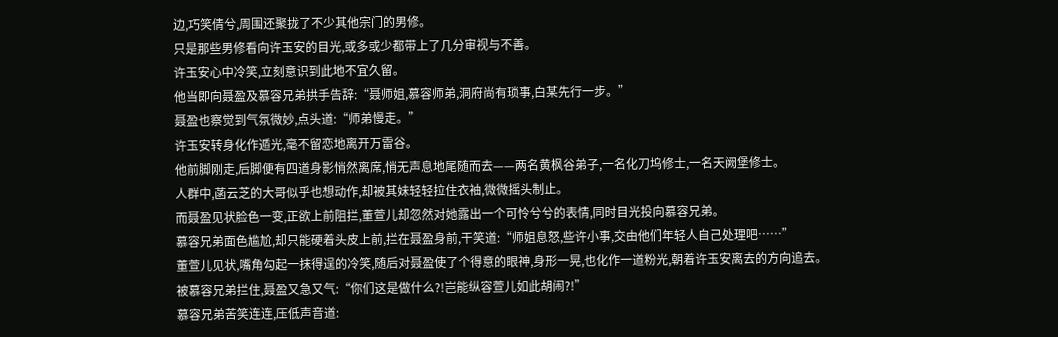边,巧笑倩兮,周围还聚拢了不少其他宗门的男修。
只是那些男修看向许玉安的目光,或多或少都带上了几分审视与不善。
许玉安心中冷笑,立刻意识到此地不宜久留。
他当即向聂盈及慕容兄弟拱手告辞:“聂师姐,慕容师弟,洞府尚有琐事,白某先行一步。”
聂盈也察觉到气氛微妙,点头道:“师弟慢走。”
许玉安转身化作遁光,毫不留恋地离开万雷谷。
他前脚刚走,后脚便有四道身影悄然离席,悄无声息地尾随而去——两名黄枫谷弟子,一名化刀坞修士,一名天阙堡修士。
人群中,菡云芝的大哥似乎也想动作,却被其妹轻轻拉住衣袖,微微摇头制止。
而聂盈见状脸色一变,正欲上前阻拦,董萱儿却忽然对她露出一个可怜兮兮的表情,同时目光投向慕容兄弟。
慕容兄弟面色尴尬,却只能硬着头皮上前,拦在聂盈身前,干笑道:“师姐息怒,些许小事,交由他们年轻人自己处理吧……”
董萱儿见状,嘴角勾起一抹得逞的冷笑,随后对聂盈使了个得意的眼神,身形一晃,也化作一道粉光,朝着许玉安离去的方向追去。
被慕容兄弟拦住,聂盈又急又气:“你们这是做什么?!岂能纵容萱儿如此胡闹?!”
慕容兄弟苦笑连连,压低声音道: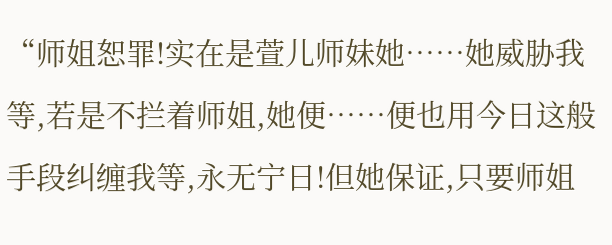“师姐恕罪!实在是萱儿师妹她……她威胁我等,若是不拦着师姐,她便……便也用今日这般手段纠缠我等,永无宁日!但她保证,只要师姐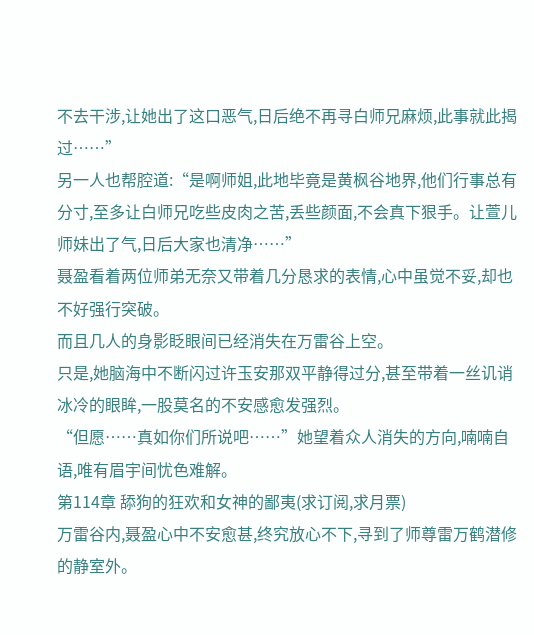不去干涉,让她出了这口恶气,日后绝不再寻白师兄麻烦,此事就此揭过……”
另一人也帮腔道:“是啊师姐,此地毕竟是黄枫谷地界,他们行事总有分寸,至多让白师兄吃些皮肉之苦,丢些颜面,不会真下狠手。让萱儿师妹出了气,日后大家也清净……”
聂盈看着两位师弟无奈又带着几分恳求的表情,心中虽觉不妥,却也不好强行突破。
而且几人的身影眨眼间已经消失在万雷谷上空。
只是,她脑海中不断闪过许玉安那双平静得过分,甚至带着一丝讥诮冰冷的眼眸,一股莫名的不安感愈发强烈。
“但愿……真如你们所说吧……”她望着众人消失的方向,喃喃自语,唯有眉宇间忧色难解。
第114章 舔狗的狂欢和女神的鄙夷(求订阅,求月票)
万雷谷内,聂盈心中不安愈甚,终究放心不下,寻到了师尊雷万鹤潜修的静室外。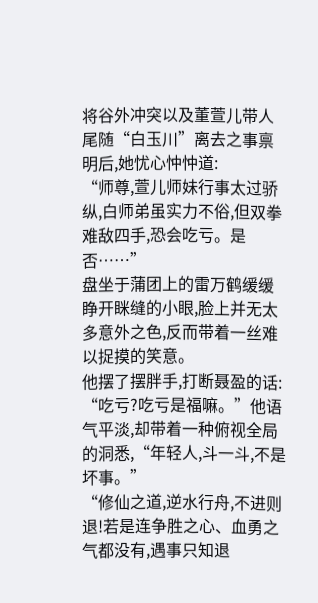将谷外冲突以及董萱儿带人尾随“白玉川”离去之事禀明后,她忧心忡忡道:
“师尊,萱儿师妹行事太过骄纵,白师弟虽实力不俗,但双拳难敌四手,恐会吃亏。是否……”
盘坐于蒲团上的雷万鹤缓缓睁开眯缝的小眼,脸上并无太多意外之色,反而带着一丝难以捉摸的笑意。
他摆了摆胖手,打断聂盈的话:
“吃亏?吃亏是福嘛。”他语气平淡,却带着一种俯视全局的洞悉,“年轻人,斗一斗,不是坏事。”
“修仙之道,逆水行舟,不进则退!若是连争胜之心、血勇之气都没有,遇事只知退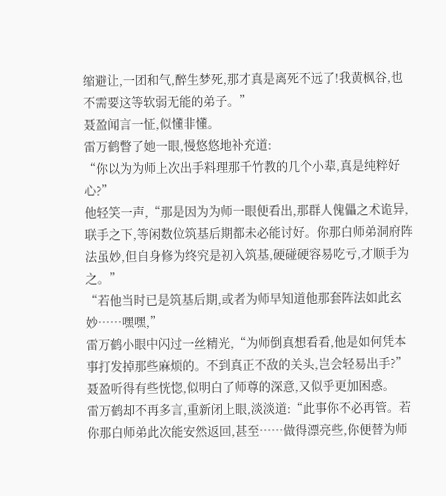缩避让,一团和气,醉生梦死,那才真是离死不远了!我黄枫谷,也不需要这等软弱无能的弟子。”
聂盈闻言一怔,似懂非懂。
雷万鹤瞥了她一眼,慢悠悠地补充道:
“你以为为师上次出手料理那千竹教的几个小辈,真是纯粹好心?”
他轻笑一声,“那是因为为师一眼便看出,那群人傀儡之术诡异,联手之下,等闲数位筑基后期都未必能讨好。你那白师弟洞府阵法虽妙,但自身修为终究是初入筑基,硬碰硬容易吃亏,才顺手为之。”
“若他当时已是筑基后期,或者为师早知道他那套阵法如此玄妙……嘿嘿,”
雷万鹤小眼中闪过一丝精光,“为师倒真想看看,他是如何凭本事打发掉那些麻烦的。不到真正不敌的关头,岂会轻易出手?”
聂盈听得有些恍惚,似明白了师尊的深意,又似乎更加困惑。
雷万鹤却不再多言,重新闭上眼,淡淡道:“此事你不必再管。若你那白师弟此次能安然返回,甚至……做得漂亮些,你便替为师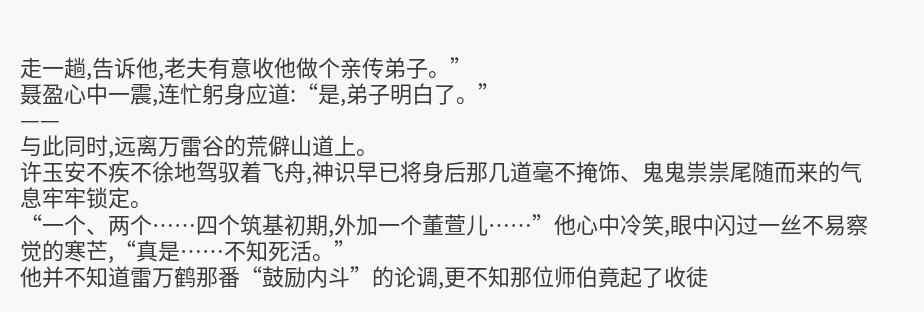走一趟,告诉他,老夫有意收他做个亲传弟子。”
聂盈心中一震,连忙躬身应道:“是,弟子明白了。”
——
与此同时,远离万雷谷的荒僻山道上。
许玉安不疾不徐地驾驭着飞舟,神识早已将身后那几道毫不掩饰、鬼鬼祟祟尾随而来的气息牢牢锁定。
“一个、两个……四个筑基初期,外加一个董萱儿……”他心中冷笑,眼中闪过一丝不易察觉的寒芒,“真是……不知死活。”
他并不知道雷万鹤那番“鼓励内斗”的论调,更不知那位师伯竟起了收徒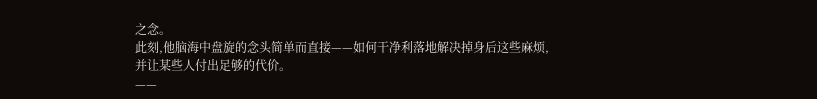之念。
此刻,他脑海中盘旋的念头简单而直接——如何干净利落地解决掉身后这些麻烦,并让某些人付出足够的代价。
——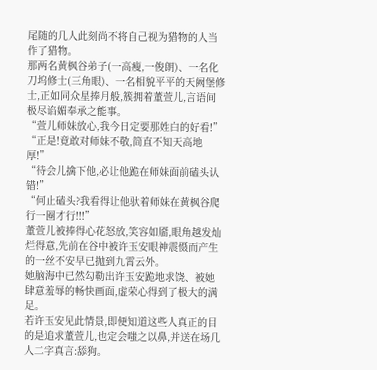尾随的几人此刻尚不将自己视为猎物的人当作了猎物。
那两名黄枫谷弟子(一高瘦,一俊朗)、一名化刀坞修士(三角眼)、一名相貌平平的天阙堡修士,正如同众星捧月般,簇拥着董萱儿,言语间极尽谄媚奉承之能事。
“萱儿师妹放心,我今日定要那姓白的好看!”
“正是!竟敢对师妹不敬,简直不知天高地厚!”
“待会儿擒下他,必让他跪在师妹面前磕头认错!”
“何止磕头?我看得让他驮着师妹在黄枫谷爬行一圈才行!!!”
董萱儿被捧得心花怒放,笑容如靥,眼角越发灿烂得意,先前在谷中被许玉安眼神震慑而产生的一丝不安早已抛到九霄云外。
她脑海中已然勾勒出许玉安跪地求饶、被她肆意羞辱的畅快画面,虚荣心得到了极大的满足。
若许玉安见此情景,即便知道这些人真正的目的是追求董萱儿,也定会嗤之以鼻,并送在场几人二字真言:舔狗。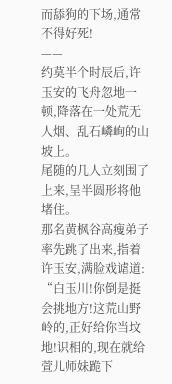而舔狗的下场,通常不得好死!
——
约莫半个时辰后,许玉安的飞舟忽地一顿,降落在一处荒无人烟、乱石嶙峋的山坡上。
尾随的几人立刻围了上来,呈半圆形将他堵住。
那名黄枫谷高瘦弟子率先跳了出来,指着许玉安,满脸戏谑道:
“白玉川!你倒是挺会挑地方!这荒山野岭的,正好给你当坟地!识相的,现在就给萱儿师妹跪下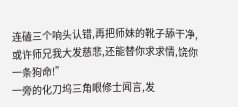连磕三个响头认错,再把师妹的靴子舔干净,或许师兄我大发慈悲,还能替你求求情,饶你一条狗命!”
一旁的化刀坞三角眼修士闻言,发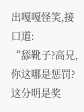出嘎嘎怪笑,接口道:
“舔靴子?高兄,你这哪是惩罚?这分明是奖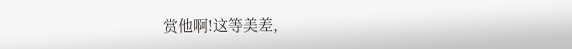赏他啊!这等美差,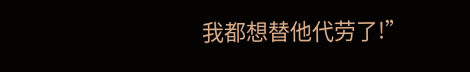我都想替他代劳了!”